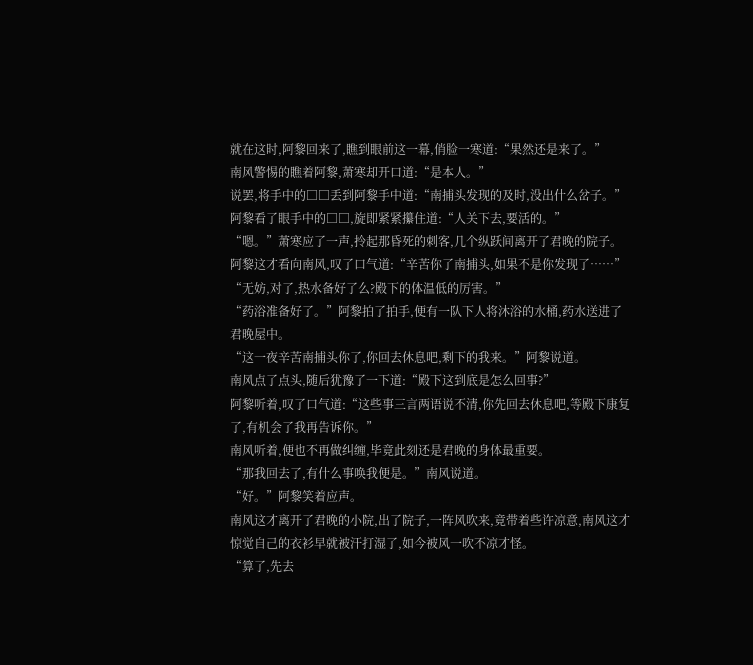就在这时,阿黎回来了,瞧到眼前这一幕,俏脸一寒道:“果然还是来了。”
南风警惕的瞧着阿黎,萧寒却开口道:“是本人。”
说罢,将手中的□□丢到阿黎手中道:“南捕头发现的及时,没出什么岔子。”
阿黎看了眼手中的□□,旋即紧紧攥住道:“人关下去,要活的。”
“嗯。”萧寒应了一声,拎起那昏死的刺客,几个纵跃间离开了君晚的院子。
阿黎这才看向南风,叹了口气道:“辛苦你了南捕头,如果不是你发现了……”
“无妨,对了,热水备好了么?殿下的体温低的厉害。”
“药浴准备好了。”阿黎拍了拍手,便有一队下人将沐浴的水桶,药水送进了君晚屋中。
“这一夜辛苦南捕头你了,你回去休息吧,剩下的我来。”阿黎说道。
南风点了点头,随后犹豫了一下道:“殿下这到底是怎么回事?”
阿黎听着,叹了口气道:“这些事三言两语说不清,你先回去休息吧,等殿下康复了,有机会了我再告诉你。”
南风听着,便也不再做纠缠,毕竟此刻还是君晚的身体最重要。
“那我回去了,有什么事唤我便是。”南风说道。
“好。”阿黎笑着应声。
南风这才离开了君晚的小院,出了院子,一阵风吹来,竟带着些许凉意,南风这才惊觉自己的衣衫早就被汗打湿了,如今被风一吹不凉才怪。
“算了,先去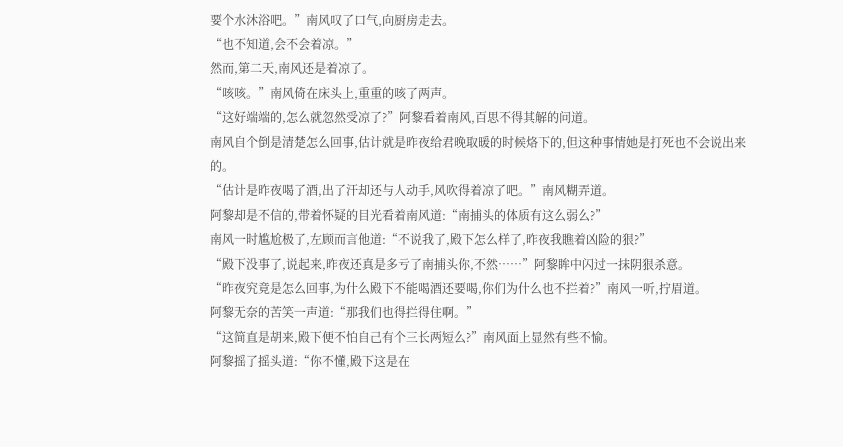要个水沐浴吧。”南风叹了口气,向厨房走去。
“也不知道,会不会着凉。”
然而,第二天,南风还是着凉了。
“咳咳。”南风倚在床头上,重重的咳了两声。
“这好端端的,怎么就忽然受凉了?”阿黎看着南风,百思不得其解的问道。
南风自个倒是清楚怎么回事,估计就是昨夜给君晚取暖的时候烙下的,但这种事情她是打死也不会说出来的。
“估计是昨夜喝了酒,出了汗却还与人动手,风吹得着凉了吧。”南风糊弄道。
阿黎却是不信的,带着怀疑的目光看着南风道:“南捕头的体质有这么弱么?”
南风一时尴尬极了,左顾而言他道:“不说我了,殿下怎么样了,昨夜我瞧着凶险的狠?”
“殿下没事了,说起来,昨夜还真是多亏了南捕头你,不然……”阿黎眸中闪过一抹阴狠杀意。
“昨夜究竟是怎么回事,为什么殿下不能喝酒还要喝,你们为什么也不拦着?”南风一听,拧眉道。
阿黎无奈的苦笑一声道:“那我们也得拦得住啊。”
“这简直是胡来,殿下便不怕自己有个三长两短么?”南风面上显然有些不愉。
阿黎摇了摇头道:“你不懂,殿下这是在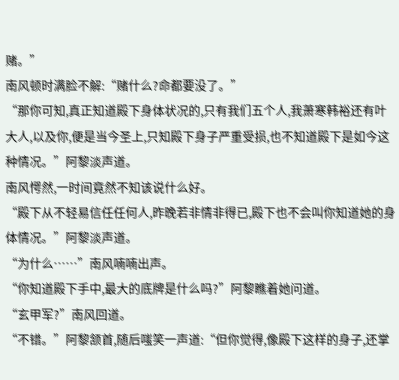赌。”
南风顿时满脸不解:“赌什么?命都要没了。”
“那你可知,真正知道殿下身体状况的,只有我们五个人,我萧寒韩裕还有叶大人,以及你,便是当今圣上,只知殿下身子严重受损,也不知道殿下是如今这种情况。”阿黎淡声道。
南风愕然,一时间竟然不知该说什么好。
“殿下从不轻易信任任何人,昨晚若非情非得已,殿下也不会叫你知道她的身体情况。”阿黎淡声道。
“为什么……”南风喃喃出声。
“你知道殿下手中,最大的底牌是什么吗?”阿黎瞧着她问道。
“玄甲军?”南风回道。
“不错。”阿黎颔首,随后嗤笑一声道:“但你觉得,像殿下这样的身子,还掌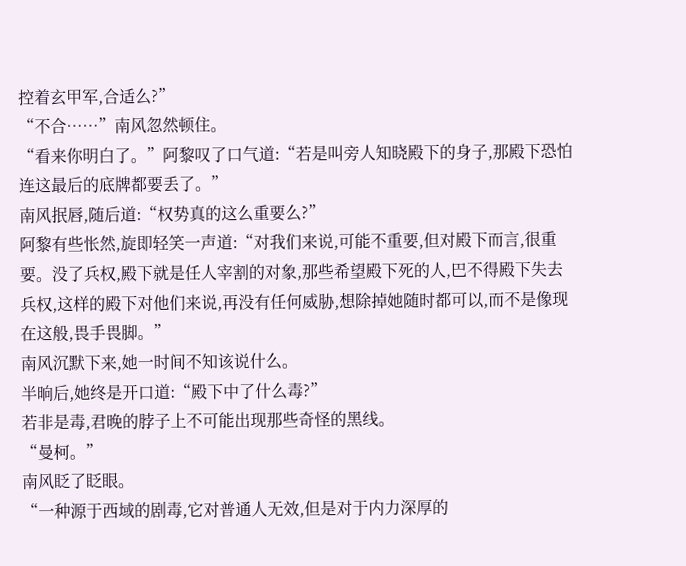控着玄甲军,合适么?”
“不合……”南风忽然顿住。
“看来你明白了。”阿黎叹了口气道:“若是叫旁人知晓殿下的身子,那殿下恐怕连这最后的底牌都要丢了。”
南风抿唇,随后道:“权势真的这么重要么?”
阿黎有些怅然,旋即轻笑一声道:“对我们来说,可能不重要,但对殿下而言,很重要。没了兵权,殿下就是任人宰割的对象,那些希望殿下死的人,巴不得殿下失去兵权,这样的殿下对他们来说,再没有任何威胁,想除掉她随时都可以,而不是像现在这般,畏手畏脚。”
南风沉默下来,她一时间不知该说什么。
半晌后,她终是开口道:“殿下中了什么毒?”
若非是毒,君晚的脖子上不可能出现那些奇怪的黑线。
“曼柯。”
南风眨了眨眼。
“一种源于西域的剧毒,它对普通人无效,但是对于内力深厚的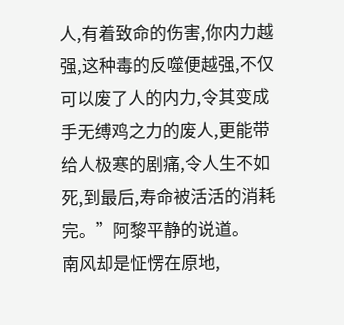人,有着致命的伤害,你内力越强,这种毒的反噬便越强,不仅可以废了人的内力,令其变成手无缚鸡之力的废人,更能带给人极寒的剧痛,令人生不如死,到最后,寿命被活活的消耗完。”阿黎平静的说道。
南风却是怔愣在原地,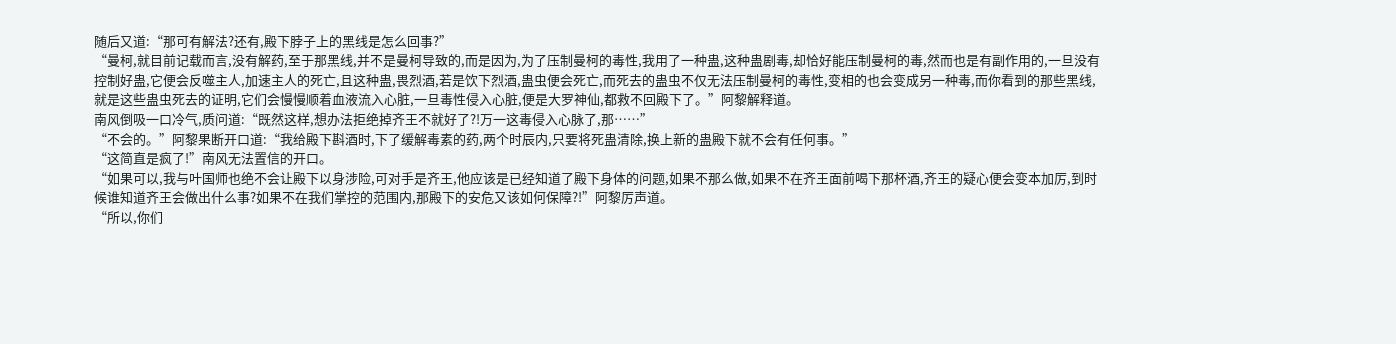随后又道:“那可有解法?还有,殿下脖子上的黑线是怎么回事?”
“曼柯,就目前记载而言,没有解药,至于那黑线,并不是曼柯导致的,而是因为,为了压制曼柯的毒性,我用了一种蛊,这种蛊剧毒,却恰好能压制曼柯的毒,然而也是有副作用的,一旦没有控制好蛊,它便会反噬主人,加速主人的死亡,且这种蛊,畏烈酒,若是饮下烈酒,蛊虫便会死亡,而死去的蛊虫不仅无法压制曼柯的毒性,变相的也会变成另一种毒,而你看到的那些黑线,就是这些蛊虫死去的证明,它们会慢慢顺着血液流入心脏,一旦毒性侵入心脏,便是大罗神仙,都救不回殿下了。”阿黎解释道。
南风倒吸一口冷气,质问道:“既然这样,想办法拒绝掉齐王不就好了?!万一这毒侵入心脉了,那……”
“不会的。”阿黎果断开口道:“我给殿下斟酒时,下了缓解毒素的药,两个时辰内,只要将死蛊清除,换上新的蛊殿下就不会有任何事。”
“这简直是疯了!”南风无法置信的开口。
“如果可以,我与叶国师也绝不会让殿下以身涉险,可对手是齐王,他应该是已经知道了殿下身体的问题,如果不那么做,如果不在齐王面前喝下那杯酒,齐王的疑心便会变本加厉,到时候谁知道齐王会做出什么事?如果不在我们掌控的范围内,那殿下的安危又该如何保障?!”阿黎厉声道。
“所以,你们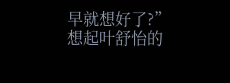早就想好了?”想起叶舒怡的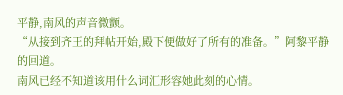平静,南风的声音微颤。
“从接到齐王的拜帖开始,殿下便做好了所有的准备。”阿黎平静的回道。
南风已经不知道该用什么词汇形容她此刻的心情。